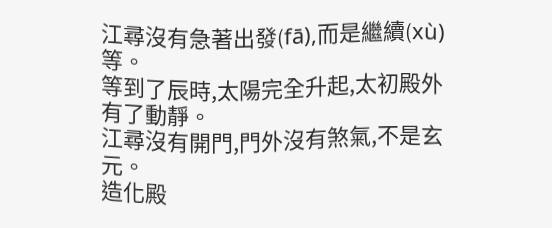江尋沒有急著出發(fā),而是繼續(xù)等。
等到了辰時,太陽完全升起,太初殿外有了動靜。
江尋沒有開門,門外沒有煞氣,不是玄元。
造化殿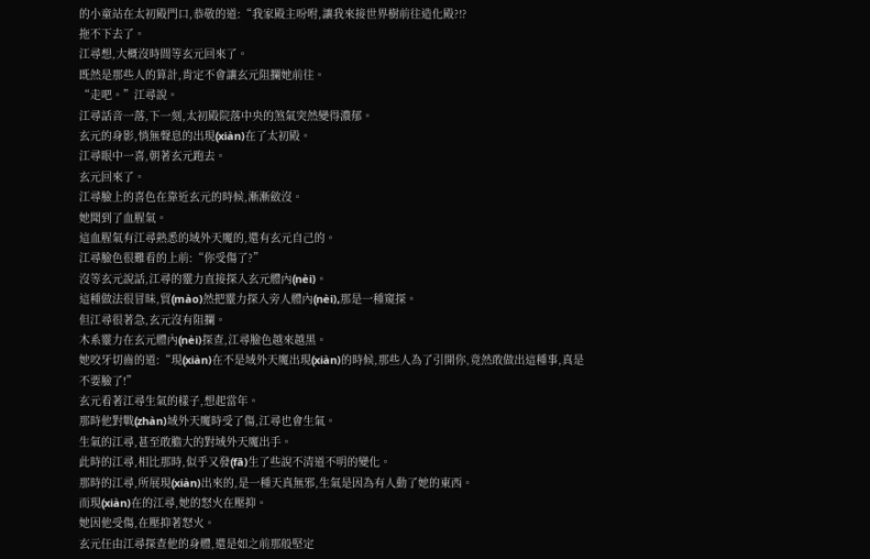的小童站在太初殿門口,恭敬的道:“我家殿主吩咐,讓我來接世界樹前往造化殿?!?
拖不下去了。
江尋想,大概沒時間等玄元回來了。
既然是那些人的算計,肯定不會讓玄元阻攔她前往。
“走吧。”江尋說。
江尋話音一落,下一刻,太初殿院落中央的煞氣突然變得濃郁。
玄元的身影,悄無聲息的出現(xiàn)在了太初殿。
江尋眼中一喜,朝著玄元跑去。
玄元回來了。
江尋臉上的喜色在靠近玄元的時候,漸漸斂沒。
她聞到了血腥氣。
這血腥氣有江尋熟悉的域外天魔的,還有玄元自己的。
江尋臉色很難看的上前:“你受傷了?”
沒等玄元說話,江尋的靈力直接探入玄元體內(nèi)。
這種做法很冒昧,貿(mào)然把靈力探入旁人體內(nèi),那是一種窺探。
但江尋很著急,玄元沒有阻攔。
木系靈力在玄元體內(nèi)探查,江尋臉色越來越黑。
她咬牙切齒的道:“現(xiàn)在不是域外天魔出現(xiàn)的時候,那些人為了引開你,竟然敢做出這種事,真是不要臉了!”
玄元看著江尋生氣的樣子,想起當年。
那時他對戰(zhàn)域外天魔時受了傷,江尋也會生氣。
生氣的江尋,甚至敢膽大的對域外天魔出手。
此時的江尋,相比那時,似乎又發(fā)生了些說不清道不明的變化。
那時的江尋,所展現(xiàn)出來的,是一種天真無邪,生氣是因為有人動了她的東西。
而現(xiàn)在的江尋,她的怒火在壓抑。
她因他受傷,在壓抑著怒火。
玄元任由江尋探查他的身體,還是如之前那般堅定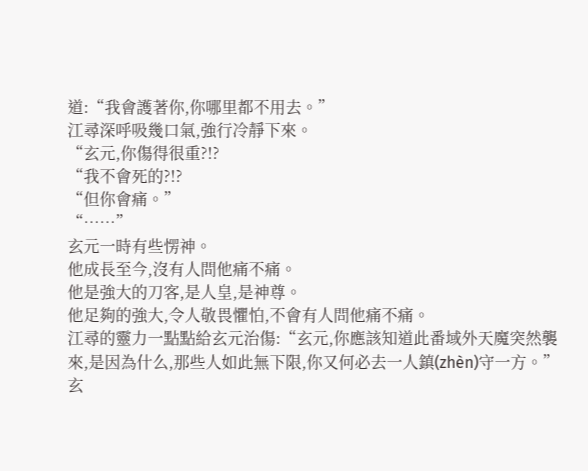道:“我會護著你,你哪里都不用去。”
江尋深呼吸幾口氣,強行冷靜下來。
“玄元,你傷得很重?!?
“我不會死的?!?
“但你會痛。”
“……”
玄元一時有些愣神。
他成長至今,沒有人問他痛不痛。
他是強大的刀客,是人皇,是神尊。
他足夠的強大,令人敬畏懼怕,不會有人問他痛不痛。
江尋的靈力一點點給玄元治傷:“玄元,你應該知道此番域外天魔突然襲來,是因為什么,那些人如此無下限,你又何必去一人鎮(zhèn)守一方。”
玄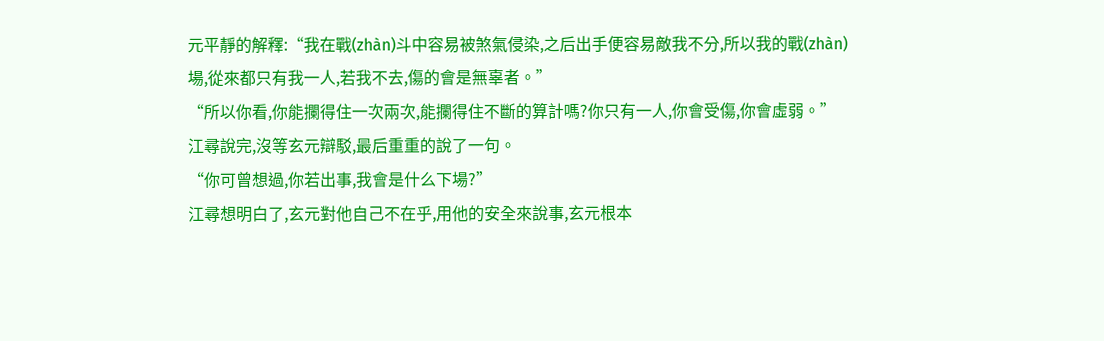元平靜的解釋:“我在戰(zhàn)斗中容易被煞氣侵染,之后出手便容易敵我不分,所以我的戰(zhàn)場,從來都只有我一人,若我不去,傷的會是無辜者。”
“所以你看,你能攔得住一次兩次,能攔得住不斷的算計嗎?你只有一人,你會受傷,你會虛弱。”
江尋說完,沒等玄元辯駁,最后重重的說了一句。
“你可曾想過,你若出事,我會是什么下場?”
江尋想明白了,玄元對他自己不在乎,用他的安全來說事,玄元根本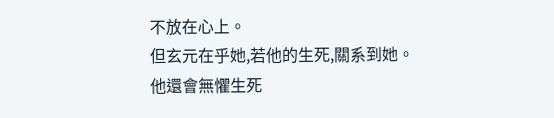不放在心上。
但玄元在乎她,若他的生死,關系到她。
他還會無懼生死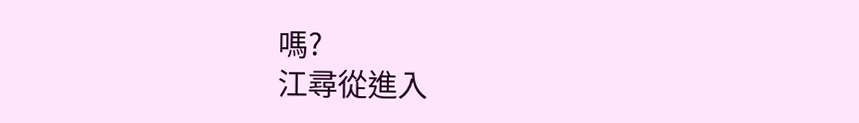嗎?
江尋從進入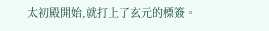太初殿開始,就打上了玄元的標簽。